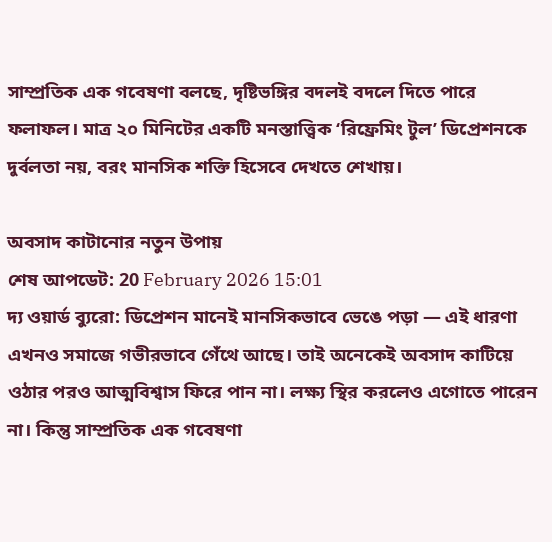সাম্প্রতিক এক গবেষণা বলছে, দৃষ্টিভঙ্গির বদলই বদলে দিতে পারে ফলাফল। মাত্র ২০ মিনিটের একটি মনস্তাত্ত্বিক ‘রিফ্রেমিং টুল’ ডিপ্রেশনকে দুর্বলতা নয়, বরং মানসিক শক্তি হিসেবে দেখতে শেখায়।

অবসাদ কাটানোর নতুন উপায়
শেষ আপডেট: 20 February 2026 15:01
দ্য ওয়ার্ড ব্যুরো: ডিপ্রেশন মানেই মানসিকভাবে ভেঙে পড়া — এই ধারণা এখনও সমাজে গভীরভাবে গেঁথে আছে। তাই অনেকেই অবসাদ কাটিয়ে ওঠার পরও আত্মবিশ্বাস ফিরে পান না। লক্ষ্য স্থির করলেও এগোতে পারেন না। কিন্তু সাম্প্রতিক এক গবেষণা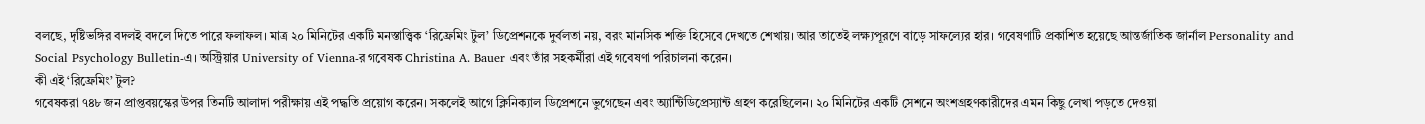বলছে, দৃষ্টিভঙ্গির বদলই বদলে দিতে পারে ফলাফল। মাত্র ২০ মিনিটের একটি মনস্তাত্ত্বিক ‘রিফ্রেমিং টুল’ ডিপ্রেশনকে দুর্বলতা নয়, বরং মানসিক শক্তি হিসেবে দেখতে শেখায়। আর তাতেই লক্ষ্যপূরণে বাড়ে সাফল্যের হার। গবেষণাটি প্রকাশিত হয়েছে আন্তর্জাতিক জার্নাল Personality and Social Psychology Bulletin-এ। অস্ট্রিয়ার University of Vienna-র গবেষক Christina A. Bauer এবং তাঁর সহকর্মীরা এই গবেষণা পরিচালনা করেন।
কী এই ‘রিফ্রেমিং’ টুল?
গবেষকরা ৭৪৮ জন প্রাপ্তবয়স্কের উপর তিনটি আলাদা পরীক্ষায় এই পদ্ধতি প্রয়োগ করেন। সকলেই আগে ক্লিনিক্যাল ডিপ্রেশনে ভুগেছেন এবং অ্যান্টিডিপ্রেস্যান্ট গ্রহণ করেছিলেন। ২০ মিনিটের একটি সেশনে অংশগ্রহণকারীদের এমন কিছু লেখা পড়তে দেওয়া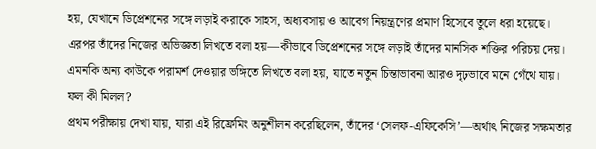হয়, যেখানে ডিপ্রেশনের সঙ্গে লড়াই করাকে সাহস, অধ্যবসায় ও আবেগ নিয়ন্ত্রণের প্রমাণ হিসেবে তুলে ধরা হয়েছে। এরপর তাঁদের নিজের অভিজ্ঞতা লিখতে বলা হয়—কীভাবে ডিপ্রেশনের সঙ্গে লড়াই তাঁদের মানসিক শক্তির পরিচয় দেয়। এমনকি অন্য কাউকে পরামর্শ দেওয়ার ভঙ্গিতে লিখতে বলা হয়, যাতে নতুন চিন্তাভাবনা আরও দৃঢ়ভাবে মনে গেঁথে যায়।
ফল কী মিলল?
প্রথম পরীক্ষায় দেখা যায়, যারা এই রিফ্রেমিং অনুশীলন করেছিলেন, তাঁদের ‘সেলফ-এফিকেসি’—অর্থাৎ নিজের সক্ষমতার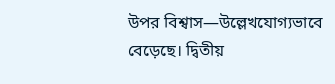উপর বিশ্বাস—উল্লেখযোগ্যভাবে বেড়েছে। দ্বিতীয়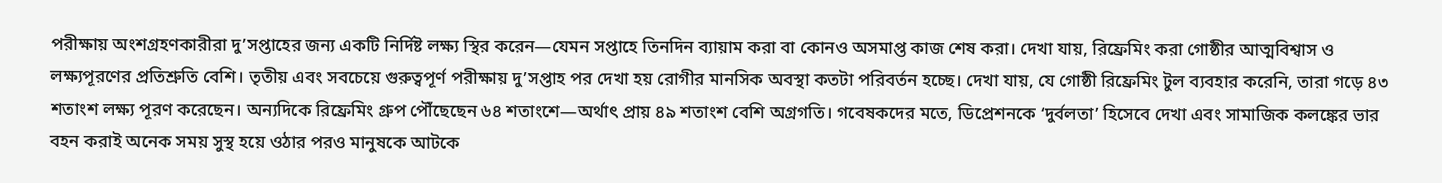পরীক্ষায় অংশগ্রহণকারীরা দু’সপ্তাহের জন্য একটি নির্দিষ্ট লক্ষ্য স্থির করেন—যেমন সপ্তাহে তিনদিন ব্যায়াম করা বা কোনও অসমাপ্ত কাজ শেষ করা। দেখা যায়, রিফ্রেমিং করা গোষ্ঠীর আত্মবিশ্বাস ও লক্ষ্যপূরণের প্রতিশ্রুতি বেশি। তৃতীয় এবং সবচেয়ে গুরুত্বপূর্ণ পরীক্ষায় দু’সপ্তাহ পর দেখা হয় রোগীর মানসিক অবস্থা কতটা পরিবর্তন হচ্ছে। দেখা যায়, যে গোষ্ঠী রিফ্রেমিং টুল ব্যবহার করেনি, তারা গড়ে ৪৩ শতাংশ লক্ষ্য পূরণ করেছেন। অন্যদিকে রিফ্রেমিং গ্রুপ পৌঁছেছেন ৬৪ শতাংশে—অর্থাৎ প্রায় ৪৯ শতাংশ বেশি অগ্রগতি। গবেষকদের মতে, ডিপ্রেশনকে ‘দুর্বলতা’ হিসেবে দেখা এবং সামাজিক কলঙ্কের ভার বহন করাই অনেক সময় সুস্থ হয়ে ওঠার পরও মানুষকে আটকে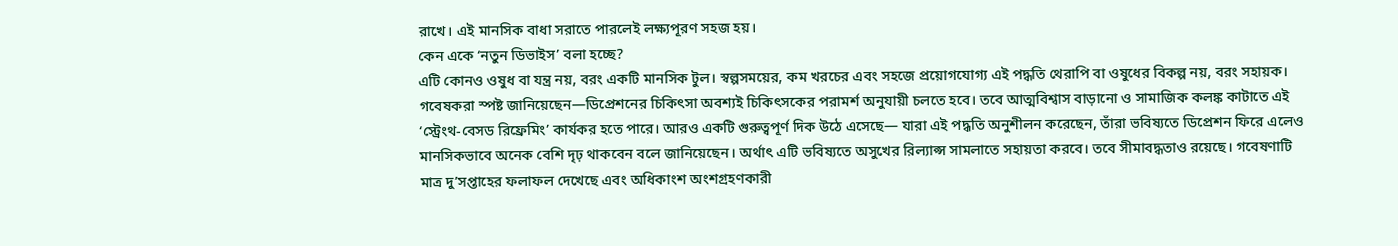রাখে। এই মানসিক বাধা সরাতে পারলেই লক্ষ্যপূরণ সহজ হয়।
কেন একে ‘নতুন ডিভাইস’ বলা হচ্ছে?
এটি কোনও ওষুধ বা যন্ত্র নয়, বরং একটি মানসিক টুল। স্বল্পসময়ের, কম খরচের এবং সহজে প্রয়োগযোগ্য এই পদ্ধতি থেরাপি বা ওষুধের বিকল্প নয়, বরং সহায়ক। গবেষকরা স্পষ্ট জানিয়েছেন—ডিপ্রেশনের চিকিৎসা অবশ্যই চিকিৎসকের পরামর্শ অনুযায়ী চলতে হবে। তবে আত্মবিশ্বাস বাড়ানো ও সামাজিক কলঙ্ক কাটাতে এই ‘স্ট্রেংথ-বেসড রিফ্রেমিং’ কার্যকর হতে পারে। আরও একটি গুরুত্বপূর্ণ দিক উঠে এসেছে— যারা এই পদ্ধতি অনুশীলন করেছেন, তাঁরা ভবিষ্যতে ডিপ্রেশন ফিরে এলেও মানসিকভাবে অনেক বেশি দৃঢ় থাকবেন বলে জানিয়েছেন। অর্থাৎ এটি ভবিষ্যতে অসুখের রিল্যাপ্স সামলাতে সহায়তা করবে। তবে সীমাবদ্ধতাও রয়েছে। গবেষণাটি মাত্র দু’সপ্তাহের ফলাফল দেখেছে এবং অধিকাংশ অংশগ্রহণকারী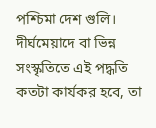পশ্চিমা দেশ গুলি। দীর্ঘমেয়াদে বা ভিন্ন সংস্কৃতিতে এই পদ্ধতি কতটা কার্যকর হবে, তা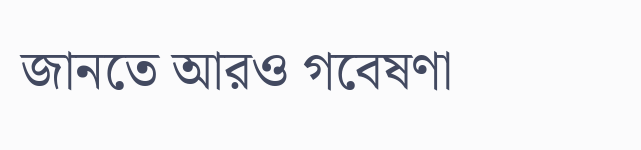জানতে আরও গবেষণা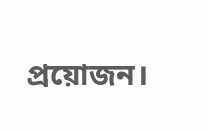প্রয়োজন।